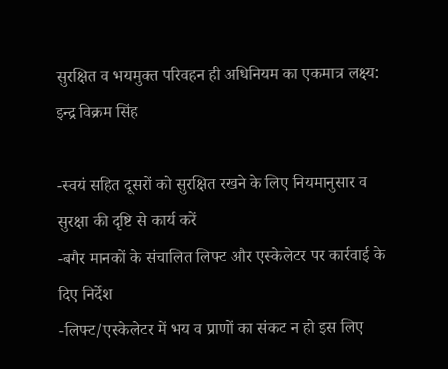सुरक्षित व भयमुक्त परिवहन ही अधिनियम का एकमात्र लक्ष्य: इन्द्र विक्रम सिंह

-स्वयं सहित दूसरों को सुरक्षित रखने के लिए नियमानुसार व सुरक्षा की दृष्टि से कार्य करें
-बगैर मानकों के संचालित लिफ्ट और एस्केलेटर पर कार्रवाई के दिए निर्देश
-लिफ्ट/एस्केलेटर में भय व प्राणों का संकट न हो इस लिए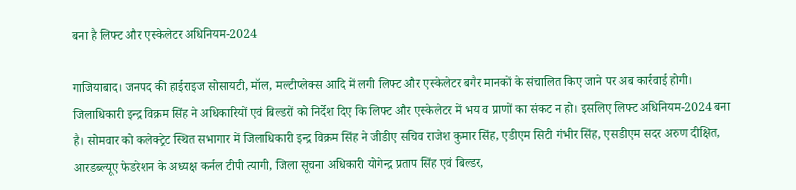बना है लिफ्ट और एस्केलेटर अधिनियम-2024

गाजियाबाद। जनपद की हाईराइज सोसायटी, मॉल, मल्टीप्लेक्स आदि में लगी लिफ्ट और एस्केलेटर बगैर मानकों के संचालित किए जाने पर अब कार्रवाई होगी। जिलाधिकारी इन्द्र विक्रम सिंह ने अधिकारियों एवं बिल्डरों को निर्देश दिए कि लिफ्ट और एस्केलेटर में भय व प्राणों का संकट न हो। इसलिए लिफ्ट अधिनियम-2024 बना है। सोमवार को कलेक्ट्रेट स्थित सभागार में जिलाधिकारी इन्द्र विक्रम सिंह ने जीडीए सचिव राजेश कुमार सिंह, एडीएम सिटी गंभीर सिंह, एसडीएम सदर अरुण दीक्षित, आरडब्ल्यूए फेडरेशन के अध्यक्ष कर्नल टीपी त्यागी, जिला सूचना अधिकारी योगेन्द्र प्रताप सिंह एवं बिल्डर,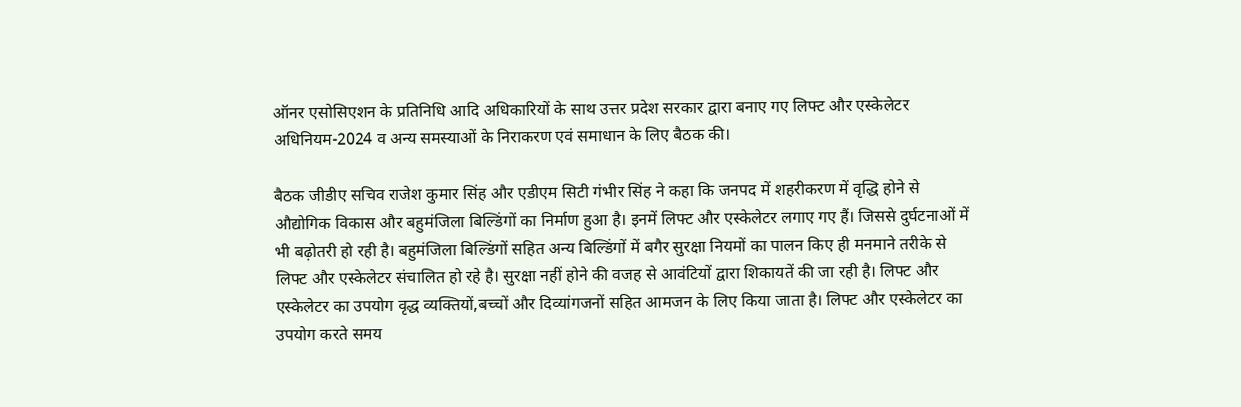ऑनर एसोसिएशन के प्रतिनिधि आदि अधिकारियों के साथ उत्तर प्रदेश सरकार द्वारा बनाए गए लिफ्ट और एस्केलेटर अधिनियम-2024 व अन्य समस्याओं के निराकरण एवं समाधान के लिए बैठक की।

बैठक जीडीए सचिव राजेश कुमार सिंह और एडीएम सिटी गंभीर सिंह ने कहा कि जनपद में शहरीकरण में वृद्धि होने से औद्योगिक विकास और बहुमंजिला बिल्डिंगों का निर्माण हुआ है। इनमें लिफ्ट और एस्केलेटर लगाए गए हैं। जिससे दुर्घटनाओं में भी बढ़ोतरी हो रही है। बहुमंजिला बिल्डिंगों सहित अन्य बिल्डिंगों में बगैर सुरक्षा नियमों का पालन किए ही मनमाने तरीके से लिफ्ट और एस्केलेटर संचालित हो रहे है। सुरक्षा नहीं होने की वजह से आवंटियों द्वारा शिकायतें की जा रही है। लिफ्ट और एस्केलेटर का उपयोग वृद्ध व्यक्तियों,बच्चों और दिव्यांगजनों सहित आमजन के लिए किया जाता है। लिफ्ट और एस्केलेटर का उपयोग करते समय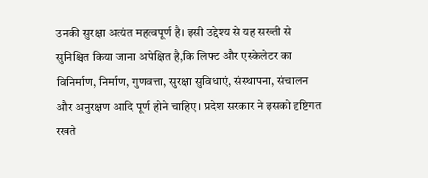उनकी सुरक्षा अत्यंत महत्वपूर्ण है। इसी उद्देश्य से यह सख्ती से सुनिश्चित किया जाना अपेक्षित है,कि लिफ्ट और एस्केलेटर का विनिर्माण, निर्माण, गुणवत्ता, सुरक्षा सुविधाएं, संस्थापना, संचालन और अनुरक्षण आदि पूर्ण होने चाहिए। प्रदेश सरकार ने इसको दृष्टिगत रखते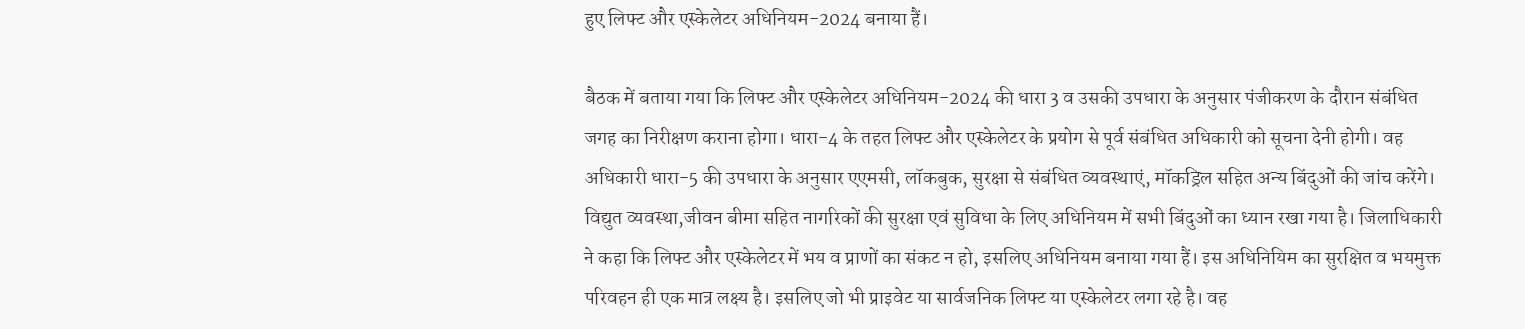हुए लिफ्ट और एस्केलेटर अधिनियम-2024 बनाया हैं।

बैठक में बताया गया कि लिफ्ट और एस्केलेटर अधिनियम-2024 की धारा 3 व उसकी उपधारा के अनुसार पंजीकरण के दौरान संबंधित जगह का निरीक्षण कराना होगा। धारा-4 के तहत लिफ्ट और एस्केलेटर के प्रयोग से पूर्व संबंधित अधिकारी को सूचना देनी होगी। वह अधिकारी धारा-5 की उपधारा के अनुसार एएमसी, लॉकबुक, सुरक्षा से संबंधित व्यवस्थाएं, मॉकड्रिल सहित अन्य बिंदुओं की जांच करेंगे। विद्युत व्यवस्था,जीवन बीमा सहित नागरिकों की सुरक्षा एवं सुविधा के लिए अधिनियम में सभी बिंदुओं का ध्यान रखा गया है। जिलाधिकारी ने कहा कि लिफ्ट और एस्केलेटर में भय व प्राणों का संकट न हो, इसलिए अधिनियम बनाया गया हैं। इस अधिनियिम का सुरक्षित व भयमुक्त परिवहन ही एक मात्र लक्ष्य है। इसलिए जो भी प्राइवेट या सार्वजनिक लिफ्ट या एस्केलेटर लगा रहे है। वह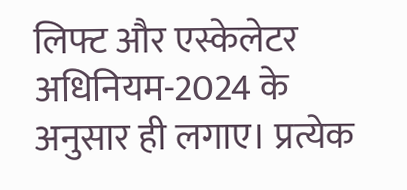लिफ्ट और एस्केलेटर अधिनियम-2024 के अनुसार ही लगाए। प्रत्येक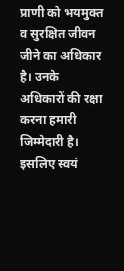प्राणी को भयमुक्त व सुरक्षित जीवन जीने का अधिकार है। उनके अधिकारों की रक्षा करना हमारी जिम्मेदारी है। इसलिए स्वयं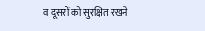व दूसरों को सुरक्षित रखने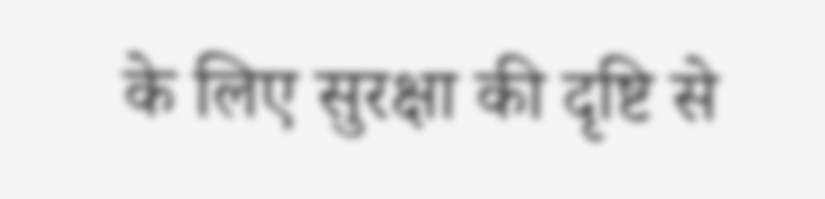के लिए सुरक्षा की दृष्टि से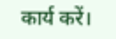कार्य करें।